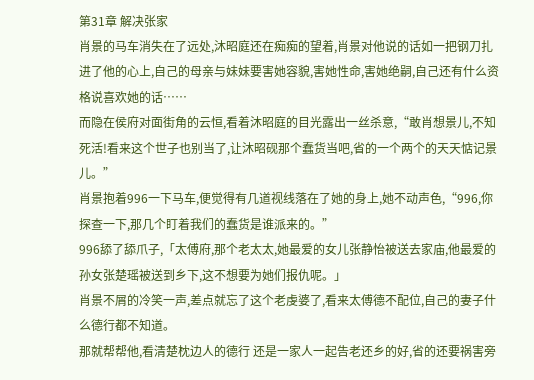第31章 解决张家
肖景的马车消失在了远处,沐昭庭还在痴痴的望着,肖景对他说的话如一把钢刀扎进了他的心上,自己的母亲与妹妹要害她容貌,害她性命,害她绝嗣,自己还有什么资格说喜欢她的话……
而隐在侯府对面街角的云恒,看着沐昭庭的目光露出一丝杀意,“敢肖想景儿,不知死活!看来这个世子也别当了,让沐昭砚那个蠢货当吧,省的一个两个的天天惦记景儿。”
肖景抱着996一下马车,便觉得有几道视线落在了她的身上,她不动声色,“996,你探查一下,那几个盯着我们的蠢货是谁派来的。”
996舔了舔爪子,「太傅府,那个老太太,她最爱的女儿张静怡被送去家庙,他最爱的孙女张楚瑶被送到乡下,这不想要为她们报仇呢。」
肖景不屑的冷笑一声,差点就忘了这个老虔婆了,看来太傅德不配位,自己的妻子什么德行都不知道。
那就帮帮他,看清楚枕边人的德行 还是一家人一起告老还乡的好,省的还要祸害旁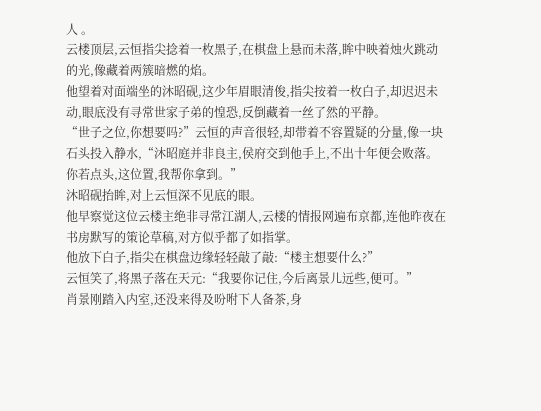人 。
云楼顶层,云恒指尖捻着一枚黑子,在棋盘上悬而未落,眸中映着烛火跳动的光,像藏着两簇暗燃的焰。
他望着对面端坐的沐昭砚,这少年眉眼清俊,指尖按着一枚白子,却迟迟未动,眼底没有寻常世家子弟的惶恐,反倒藏着一丝了然的平静。
“世子之位,你想要吗?”云恒的声音很轻,却带着不容置疑的分量,像一块石头投入静水,“沐昭庭并非良主,侯府交到他手上,不出十年便会败落。你若点头,这位置,我帮你拿到。”
沐昭砚抬眸,对上云恒深不见底的眼。
他早察觉这位云楼主绝非寻常江湖人,云楼的情报网遍布京都,连他昨夜在书房默写的策论草稿,对方似乎都了如指掌。
他放下白子,指尖在棋盘边缘轻轻敲了敲:“楼主想要什么?”
云恒笑了,将黑子落在天元:“我要你记住,今后离景儿远些,便可。”
肖景刚踏入内室,还没来得及吩咐下人备茶,身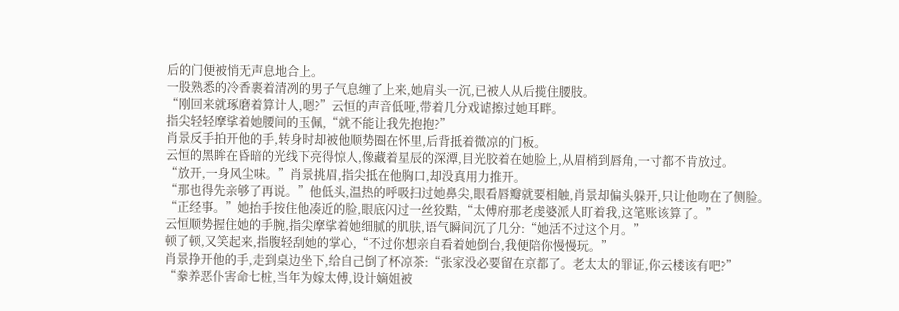后的门便被悄无声息地合上。
一股熟悉的冷香裹着清冽的男子气息缠了上来,她肩头一沉,已被人从后揽住腰肢。
“刚回来就琢磨着算计人,嗯?”云恒的声音低哑,带着几分戏谑擦过她耳畔。
指尖轻轻摩挲着她腰间的玉佩,“就不能让我先抱抱?”
肖景反手拍开他的手,转身时却被他顺势圈在怀里,后背抵着微凉的门板。
云恒的黑眸在昏暗的光线下亮得惊人,像藏着星辰的深潭,目光胶着在她脸上,从眉梢到唇角,一寸都不肯放过。
“放开,一身风尘味。”肖景挑眉,指尖抵在他胸口,却没真用力推开。
“那也得先亲够了再说。”他低头,温热的呼吸扫过她鼻尖,眼看唇瓣就要相触,肖景却偏头躲开,只让他吻在了侧脸。
“正经事。”她抬手按住他凑近的脸,眼底闪过一丝狡黠,“太傅府那老虔婆派人盯着我,这笔账该算了。”
云恒顺势握住她的手腕,指尖摩挲着她细腻的肌肤,语气瞬间沉了几分:“她活不过这个月。”
顿了顿,又笑起来,指腹轻刮她的掌心,“不过你想亲自看着她倒台,我便陪你慢慢玩。”
肖景挣开他的手,走到桌边坐下,给自己倒了杯凉茶:“张家没必要留在京都了。老太太的罪证,你云楼该有吧?”
“豢养恶仆害命七桩,当年为嫁太傅,设计嫡姐被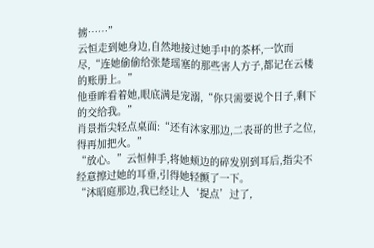掳……”
云恒走到她身边,自然地接过她手中的茶杯,一饮而尽,“连她偷偷给张楚瑶塞的那些害人方子,都记在云楼的账册上。”
他垂眸看着她,眼底满是宠溺,“你只需要说个日子,剩下的交给我。”
肖景指尖轻点桌面:“还有沐家那边,二表哥的世子之位,得再加把火。”
“放心。”云恒伸手,将她颊边的碎发别到耳后,指尖不经意擦过她的耳垂,引得她轻颤了一下。
“沐昭庭那边,我已经让人‘提点’过了,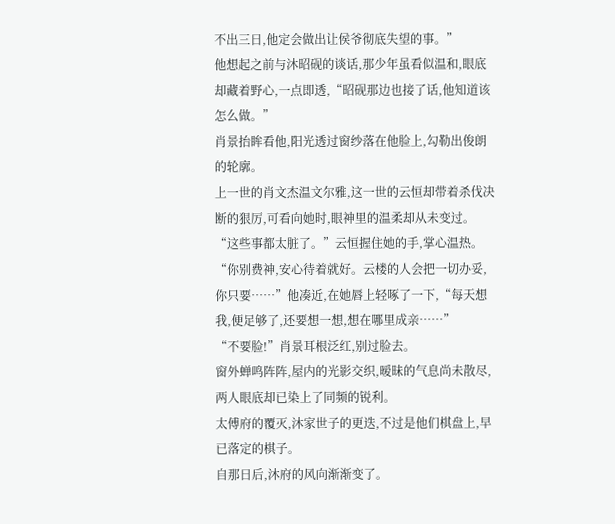不出三日,他定会做出让侯爷彻底失望的事。”
他想起之前与沐昭砚的谈话,那少年虽看似温和,眼底却藏着野心,一点即透,“昭砚那边也接了话,他知道该怎么做。”
肖景抬眸看他,阳光透过窗纱落在他脸上,勾勒出俊朗的轮廓。
上一世的肖文杰温文尔雅,这一世的云恒却带着杀伐决断的狠厉,可看向她时,眼神里的温柔却从未变过。
“这些事都太脏了。”云恒握住她的手,掌心温热。
“你别费神,安心待着就好。云楼的人会把一切办妥,你只要……”他凑近,在她唇上轻啄了一下,“每天想我,便足够了,还要想一想,想在哪里成亲……”
“不要脸!”肖景耳根泛红,别过脸去。
窗外蝉鸣阵阵,屋内的光影交织,暧昧的气息尚未散尽,两人眼底却已染上了同频的锐利。
太傅府的覆灭,沐家世子的更迭,不过是他们棋盘上,早已落定的棋子。
自那日后,沐府的风向渐渐变了。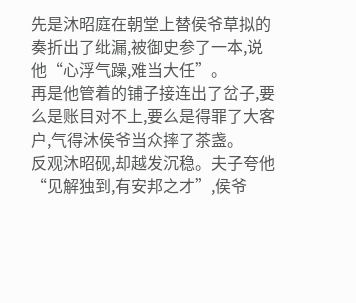先是沐昭庭在朝堂上替侯爷草拟的奏折出了纰漏,被御史参了一本,说他“心浮气躁,难当大任”。
再是他管着的铺子接连出了岔子,要么是账目对不上,要么是得罪了大客户,气得沐侯爷当众摔了茶盏。
反观沐昭砚,却越发沉稳。夫子夸他“见解独到,有安邦之才”,侯爷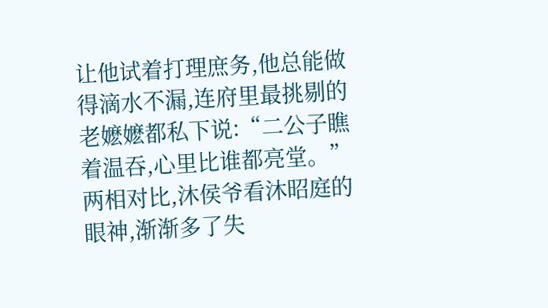让他试着打理庶务,他总能做得滴水不漏,连府里最挑剔的老嬷嬷都私下说:“二公子瞧着温吞,心里比谁都亮堂。”
两相对比,沐侯爷看沐昭庭的眼神,渐渐多了失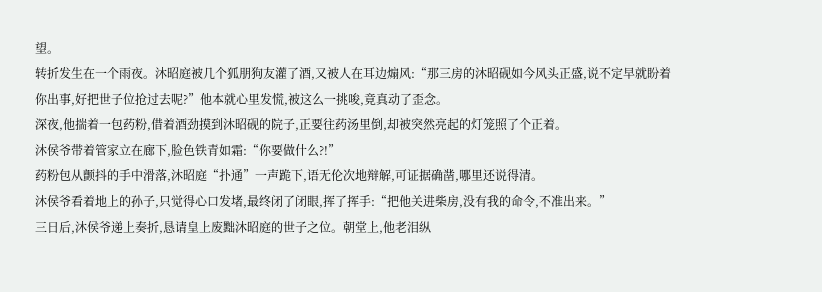望。
转折发生在一个雨夜。沐昭庭被几个狐朋狗友灌了酒,又被人在耳边煽风:“那三房的沐昭砚如今风头正盛,说不定早就盼着你出事,好把世子位抢过去呢?”他本就心里发慌,被这么一挑唆,竟真动了歪念。
深夜,他揣着一包药粉,借着酒劲摸到沐昭砚的院子,正要往药汤里倒,却被突然亮起的灯笼照了个正着。
沐侯爷带着管家立在廊下,脸色铁青如霜:“你要做什么?!”
药粉包从颤抖的手中滑落,沐昭庭“扑通”一声跪下,语无伦次地辩解,可证据确凿,哪里还说得清。
沐侯爷看着地上的孙子,只觉得心口发堵,最终闭了闭眼,挥了挥手:“把他关进柴房,没有我的命令,不准出来。”
三日后,沐侯爷递上奏折,恳请皇上废黜沐昭庭的世子之位。朝堂上,他老泪纵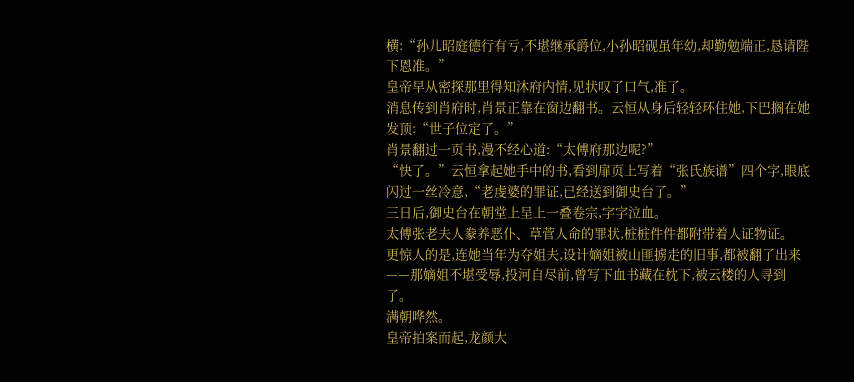横:“孙儿昭庭德行有亏,不堪继承爵位,小孙昭砚虽年幼,却勤勉端正,恳请陛下恩准。”
皇帝早从密探那里得知沐府内情,见状叹了口气,准了。
消息传到肖府时,肖景正靠在窗边翻书。云恒从身后轻轻环住她,下巴搁在她发顶:“世子位定了。”
肖景翻过一页书,漫不经心道:“太傅府那边呢?”
“快了。”云恒拿起她手中的书,看到扉页上写着“张氏族谱”四个字,眼底闪过一丝冷意,“老虔婆的罪证,已经送到御史台了。”
三日后,御史台在朝堂上呈上一叠卷宗,字字泣血。
太傅张老夫人豢养恶仆、草菅人命的罪状,桩桩件件都附带着人证物证。
更惊人的是,连她当年为夺姐夫,设计嫡姐被山匪掳走的旧事,都被翻了出来——那嫡姐不堪受辱,投河自尽前,曾写下血书藏在枕下,被云楼的人寻到了。
满朝哗然。
皇帝拍案而起,龙颜大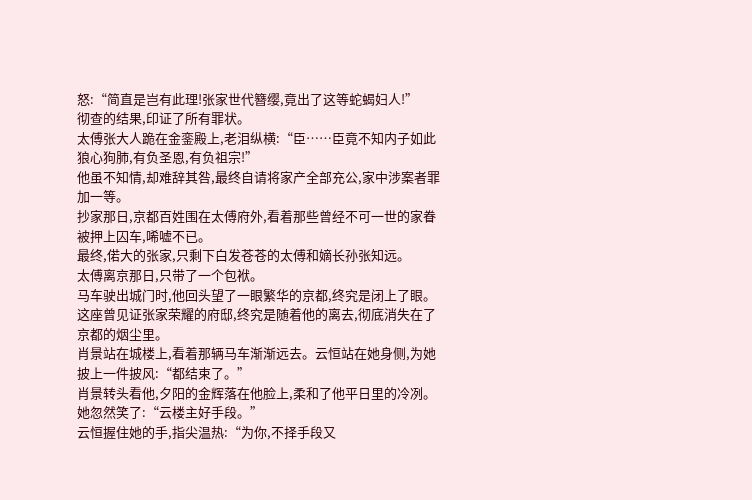怒:“简直是岂有此理!张家世代簪缨,竟出了这等蛇蝎妇人!”
彻查的结果,印证了所有罪状。
太傅张大人跪在金銮殿上,老泪纵横:“臣……臣竟不知内子如此狼心狗肺,有负圣恩,有负祖宗!”
他虽不知情,却难辞其咎,最终自请将家产全部充公,家中涉案者罪加一等。
抄家那日,京都百姓围在太傅府外,看着那些曾经不可一世的家眷被押上囚车,唏嘘不已。
最终,偌大的张家,只剩下白发苍苍的太傅和嫡长孙张知远。
太傅离京那日,只带了一个包袱。
马车驶出城门时,他回头望了一眼繁华的京都,终究是闭上了眼。
这座曾见证张家荣耀的府邸,终究是随着他的离去,彻底消失在了京都的烟尘里。
肖景站在城楼上,看着那辆马车渐渐远去。云恒站在她身侧,为她披上一件披风:“都结束了。”
肖景转头看他,夕阳的金辉落在他脸上,柔和了他平日里的冷冽。她忽然笑了:“云楼主好手段。”
云恒握住她的手,指尖温热:“为你,不择手段又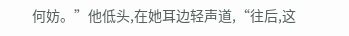何妨。”他低头,在她耳边轻声道,“往后,这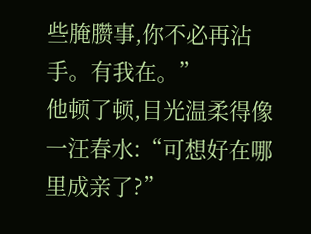些腌臜事,你不必再沾手。有我在。”
他顿了顿,目光温柔得像一汪春水:“可想好在哪里成亲了?”